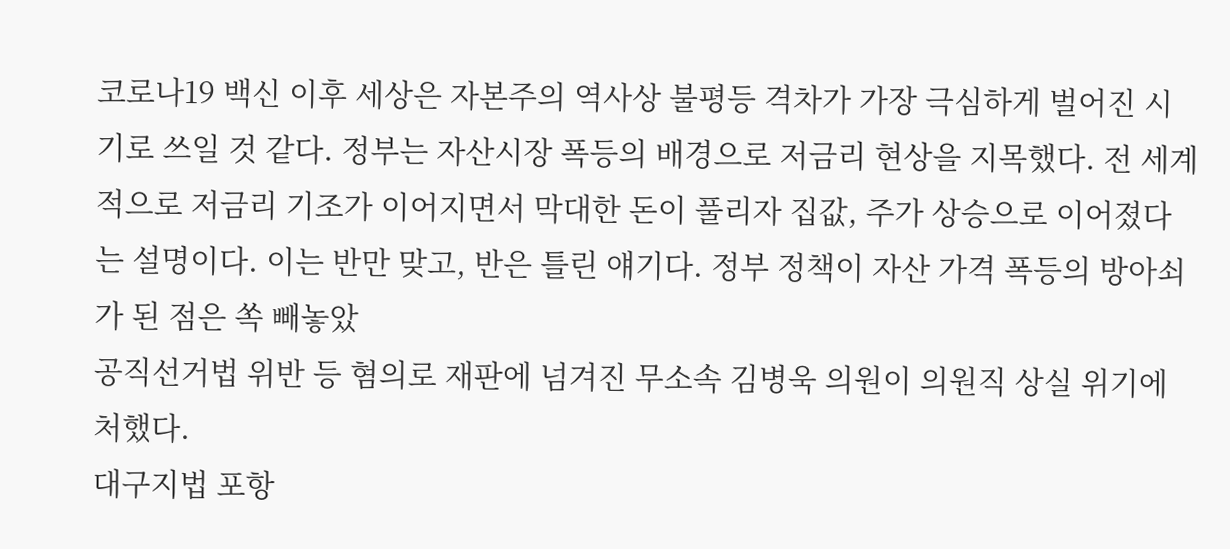코로나19 백신 이후 세상은 자본주의 역사상 불평등 격차가 가장 극심하게 벌어진 시기로 쓰일 것 같다. 정부는 자산시장 폭등의 배경으로 저금리 현상을 지목했다. 전 세계적으로 저금리 기조가 이어지면서 막대한 돈이 풀리자 집값, 주가 상승으로 이어졌다는 설명이다. 이는 반만 맞고, 반은 틀린 얘기다. 정부 정책이 자산 가격 폭등의 방아쇠가 된 점은 쏙 빼놓았
공직선거법 위반 등 혐의로 재판에 넘겨진 무소속 김병욱 의원이 의원직 상실 위기에 처했다.
대구지법 포항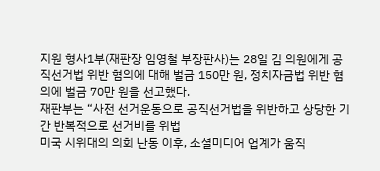지원 형사1부(재판장 임영철 부장판사)는 28일 김 의원에게 공직선거법 위반 혐의에 대해 벌금 150만 원, 정치자금법 위반 혐의에 벌금 70만 원을 선고했다.
재판부는 “사전 선거운동으로 공직선거법을 위반하고 상당한 기간 반복적으로 선거비를 위법
미국 시위대의 의회 난동 이후, 소셜미디어 업계가 움직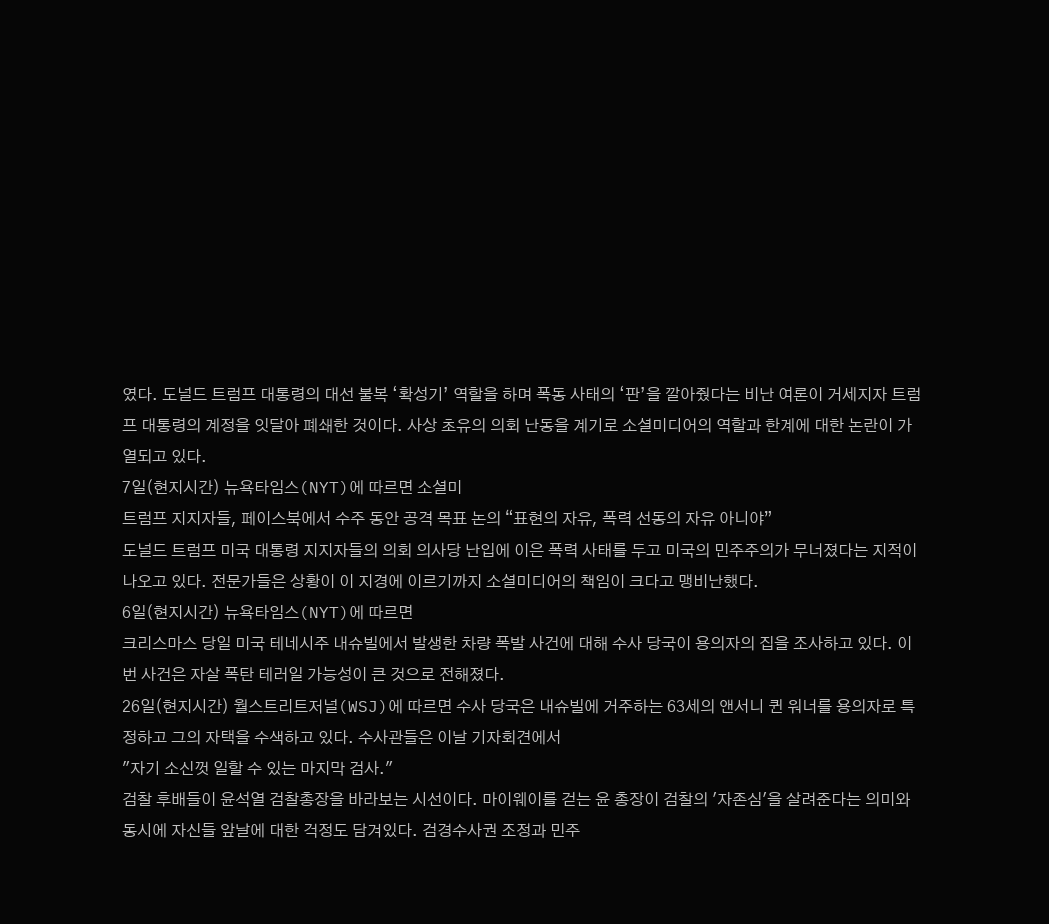였다. 도널드 트럼프 대통령의 대선 불복 ‘확성기’ 역할을 하며 폭동 사태의 ‘판’을 깔아줬다는 비난 여론이 거세지자 트럼프 대통령의 계정을 잇달아 폐쇄한 것이다. 사상 초유의 의회 난동을 계기로 소셜미디어의 역할과 한계에 대한 논란이 가열되고 있다.
7일(현지시간) 뉴욕타임스(NYT)에 따르면 소셜미
트럼프 지지자들, 페이스북에서 수주 동안 공격 목표 논의 “표현의 자유, 폭력 선동의 자유 아니야”
도널드 트럼프 미국 대통령 지지자들의 의회 의사당 난입에 이은 폭력 사태를 두고 미국의 민주주의가 무너졌다는 지적이 나오고 있다. 전문가들은 상황이 이 지경에 이르기까지 소셜미디어의 책임이 크다고 맹비난했다.
6일(현지시간) 뉴욕타임스(NYT)에 따르면
크리스마스 당일 미국 테네시주 내슈빌에서 발생한 차량 폭발 사건에 대해 수사 당국이 용의자의 집을 조사하고 있다. 이번 사건은 자살 폭탄 테러일 가능성이 큰 것으로 전해졌다.
26일(현지시간) 월스트리트저널(WSJ)에 따르면 수사 당국은 내슈빌에 거주하는 63세의 앤서니 퀸 워너를 용의자로 특정하고 그의 자택을 수색하고 있다. 수사관들은 이날 기자회견에서
"자기 소신껏 일할 수 있는 마지막 검사."
검찰 후배들이 윤석열 검찰총장을 바라보는 시선이다. 마이웨이를 걷는 윤 총장이 검찰의 '자존심'을 살려준다는 의미와 동시에 자신들 앞날에 대한 걱정도 담겨있다. 검경수사권 조정과 민주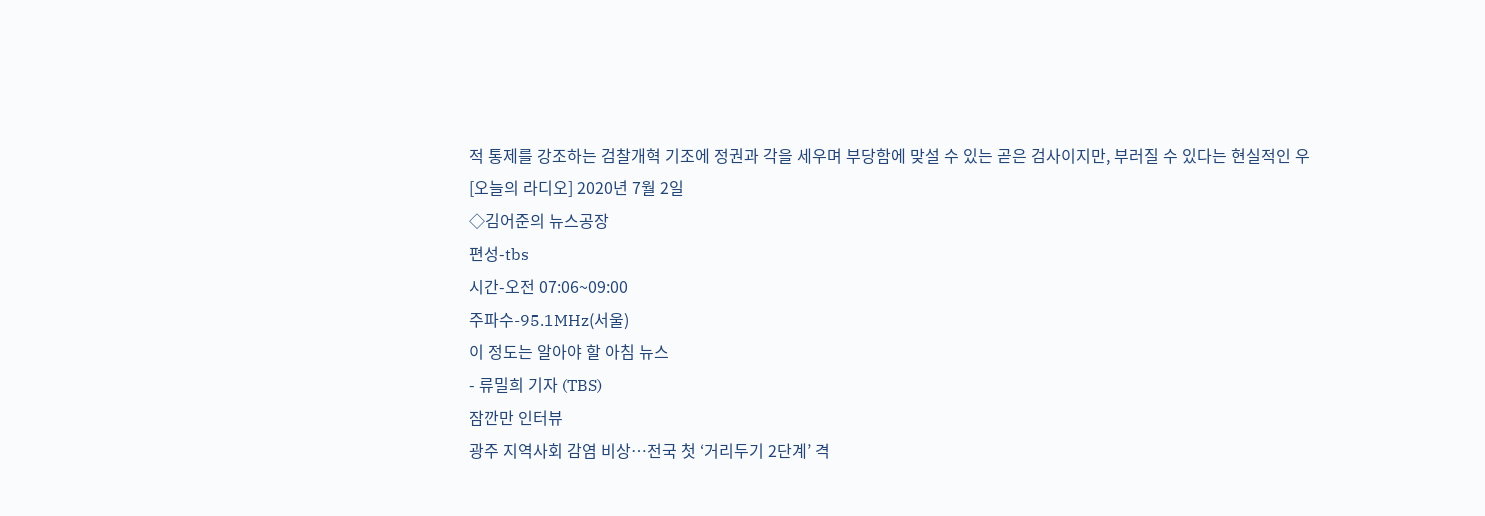적 통제를 강조하는 검찰개혁 기조에 정권과 각을 세우며 부당함에 맞설 수 있는 곧은 검사이지만, 부러질 수 있다는 현실적인 우
[오늘의 라디오] 2020년 7월 2일
◇김어준의 뉴스공장
편성-tbs
시간-오전 07:06~09:00
주파수-95.1MHz(서울)
이 정도는 알아야 할 아침 뉴스
- 류밀희 기자 (TBS)
잠깐만 인터뷰
광주 지역사회 감염 비상…전국 첫 ‘거리두기 2단계’ 격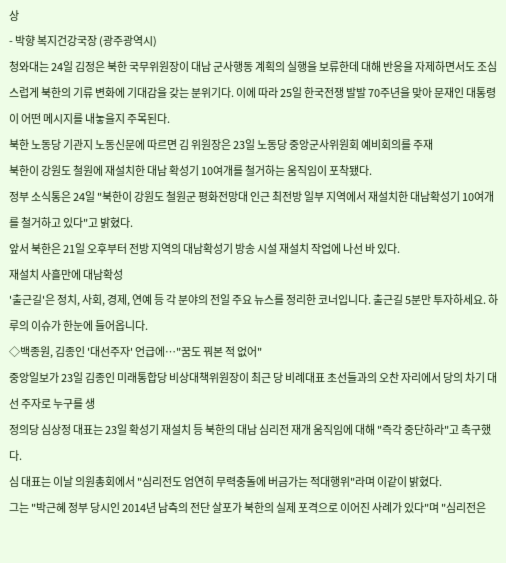상
- 박향 복지건강국장 (광주광역시)
청와대는 24일 김정은 북한 국무위원장이 대남 군사행동 계획의 실행을 보류한데 대해 반응을 자제하면서도 조심스럽게 북한의 기류 변화에 기대감을 갖는 분위기다. 이에 따라 25일 한국전쟁 발발 70주년을 맞아 문재인 대통령이 어떤 메시지를 내놓을지 주목된다.
북한 노동당 기관지 노동신문에 따르면 김 위원장은 23일 노동당 중앙군사위원회 예비회의를 주재
북한이 강원도 철원에 재설치한 대남 확성기 10여개를 철거하는 움직임이 포착됐다.
정부 소식통은 24일 "북한이 강원도 철원군 평화전망대 인근 최전방 일부 지역에서 재설치한 대남확성기 10여개를 철거하고 있다"고 밝혔다.
앞서 북한은 21일 오후부터 전방 지역의 대남확성기 방송 시설 재설치 작업에 나선 바 있다.
재설치 사흘만에 대남확성
'출근길'은 정치, 사회, 경제, 연예 등 각 분야의 전일 주요 뉴스를 정리한 코너입니다. 출근길 5분만 투자하세요. 하루의 이슈가 한눈에 들어옵니다.
◇백종원, 김종인 '대선주자' 언급에…"꿈도 꿔본 적 없어"
중앙일보가 23일 김종인 미래통합당 비상대책위원장이 최근 당 비례대표 초선들과의 오찬 자리에서 당의 차기 대선 주자로 누구를 생
정의당 심상정 대표는 23일 확성기 재설치 등 북한의 대남 심리전 재개 움직임에 대해 "즉각 중단하라"고 촉구했다.
심 대표는 이날 의원총회에서 "심리전도 엄연히 무력충돌에 버금가는 적대행위"라며 이같이 밝혔다.
그는 "박근혜 정부 당시인 2014년 남측의 전단 살포가 북한의 실제 포격으로 이어진 사례가 있다"며 "심리전은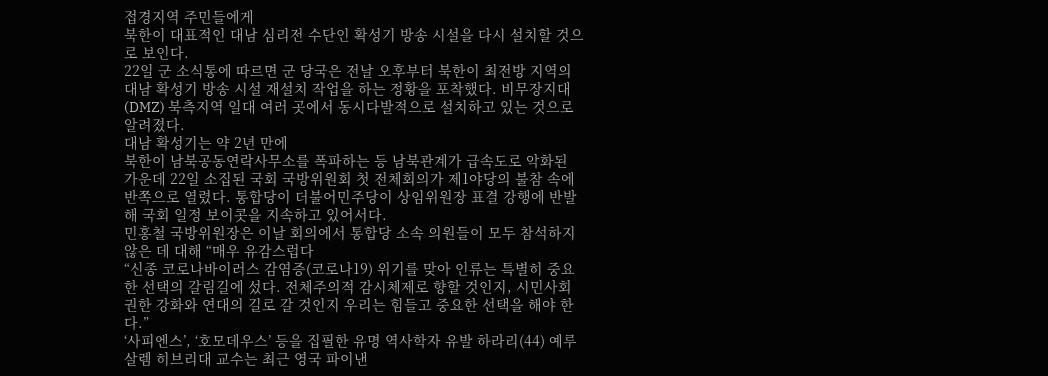접경지역 주민들에게
북한이 대표적인 대남 심리전 수단인 확성기 방송 시설을 다시 설치할 것으로 보인다.
22일 군 소식통에 따르면 군 당국은 전날 오후부터 북한이 최전방 지역의 대남 확성기 방송 시설 재설치 작업을 하는 정황을 포착했다. 비무장지대(DMZ) 북측지역 일대 여러 곳에서 동시다발적으로 설치하고 있는 것으로 알려졌다.
대남 확성기는 약 2년 만에
북한이 남북공동연락사무소를 폭파하는 등 남북관계가 급속도로 악화된 가운데 22일 소집된 국회 국방위원회 첫 전체회의가 제1야당의 불참 속에 반쪽으로 열렸다. 통합당이 더불어민주당이 상임위원장 표결 강행에 반발해 국회 일정 보이콧을 지속하고 있어서다.
민홍철 국방위원장은 이날 회의에서 통합당 소속 의원들이 모두 참석하지 않은 데 대해 “매우 유감스럽다
“신종 코로나바이러스 감염증(코로나19) 위기를 맞아 인류는 특별히 중요한 선택의 갈림길에 섰다. 전체주의적 감시체제로 향할 것인지, 시민사회 권한 강화와 연대의 길로 갈 것인지 우리는 힘들고 중요한 선택을 해야 한다.”
‘사피엔스’, ‘호모데우스’ 등을 집필한 유명 역사학자 유발 하라리(44) 예루살렘 히브리대 교수는 최근 영국 파이낸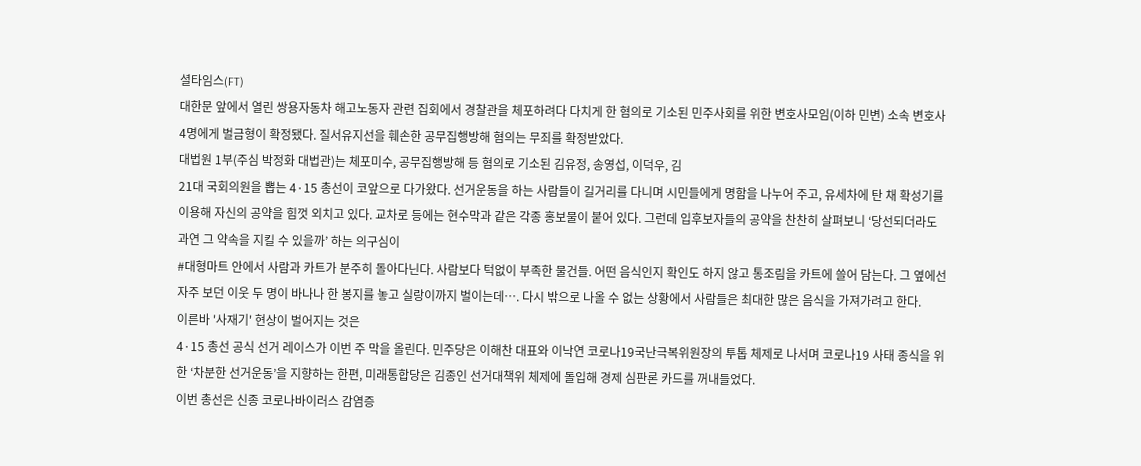셜타임스(FT)
대한문 앞에서 열린 쌍용자동차 해고노동자 관련 집회에서 경찰관을 체포하려다 다치게 한 혐의로 기소된 민주사회를 위한 변호사모임(이하 민변) 소속 변호사 4명에게 벌금형이 확정됐다. 질서유지선을 훼손한 공무집행방해 혐의는 무죄를 확정받았다.
대법원 1부(주심 박정화 대법관)는 체포미수, 공무집행방해 등 혐의로 기소된 김유정, 송영섭, 이덕우, 김
21대 국회의원을 뽑는 4·15 총선이 코앞으로 다가왔다. 선거운동을 하는 사람들이 길거리를 다니며 시민들에게 명함을 나누어 주고, 유세차에 탄 채 확성기를 이용해 자신의 공약을 힘껏 외치고 있다. 교차로 등에는 현수막과 같은 각종 홍보물이 붙어 있다. 그런데 입후보자들의 공약을 찬찬히 살펴보니 ‘당선되더라도 과연 그 약속을 지킬 수 있을까’ 하는 의구심이
#대형마트 안에서 사람과 카트가 분주히 돌아다닌다. 사람보다 턱없이 부족한 물건들. 어떤 음식인지 확인도 하지 않고 통조림을 카트에 쓸어 담는다. 그 옆에선 자주 보던 이웃 두 명이 바나나 한 봉지를 놓고 실랑이까지 벌이는데…. 다시 밖으로 나올 수 없는 상황에서 사람들은 최대한 많은 음식을 가져가려고 한다.
이른바 '사재기' 현상이 벌어지는 것은
4·15 총선 공식 선거 레이스가 이번 주 막을 올린다. 민주당은 이해찬 대표와 이낙연 코로나19국난극복위원장의 투톱 체제로 나서며 코로나19 사태 종식을 위한 ‘차분한 선거운동’을 지향하는 한편, 미래통합당은 김종인 선거대책위 체제에 돌입해 경제 심판론 카드를 꺼내들었다.
이번 총선은 신종 코로나바이러스 감염증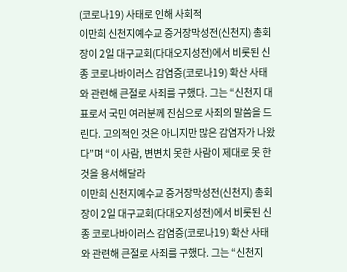(코로나19) 사태로 인해 사회적
이만희 신천지예수교 증거장막성전(신천지) 총회장이 2일 대구교회(다대오지성전)에서 비롯된 신종 코로나바이러스 감염증(코로나19) 확산 사태와 관련해 큰절로 사죄를 구했다. 그는 “신천지 대표로서 국민 여러분께 진심으로 사죄의 말씀을 드린다. 고의적인 것은 아니지만 많은 감염자가 나왔다”며 “이 사람, 변변치 못한 사람이 제대로 못 한 것을 용서해달라
이만희 신천지예수교 증거장막성전(신천지) 총회장이 2일 대구교회(다대오지성전)에서 비롯된 신종 코로나바이러스 감염증(코로나19) 확산 사태와 관련해 큰절로 사죄를 구했다. 그는 “신천지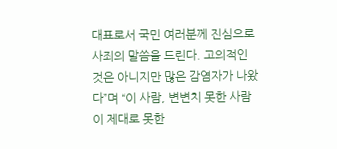대표로서 국민 여러분께 진심으로 사죄의 말씀을 드린다. 고의적인 것은 아니지만 많은 감염자가 나왔다”며 “이 사람, 변변치 못한 사람이 제대로 못한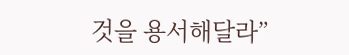것을 용서해달라”